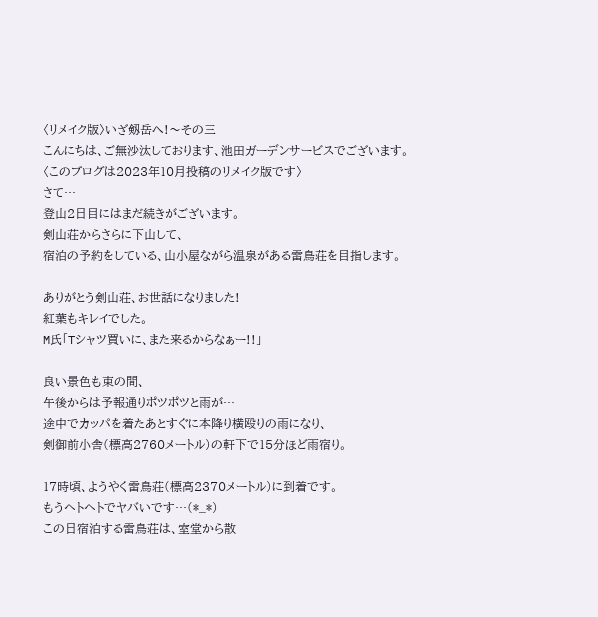〈リメイク版〉いざ剱岳へ!〜その三
こんにちは、ご無沙汰しております、池田ガーデンサービスでございます。
〈このブログは2023年10月投稿のリメイク版です〉
さて…
登山2日目にはまだ続きがございます。
剣山荘からさらに下山して、
宿泊の予約をしている、山小屋ながら温泉がある雷鳥荘を目指します。

ありがとう剣山荘、お世話になりました!
紅葉もキレイでした。
M氏「Tシャツ買いに、また来るからなぁー!!」

良い景色も束の間、
午後からは予報通りポツポツと雨が…
途中でカッパを着たあとすぐに本降り横殴りの雨になり、
剣御前小舎(標高2760メートル)の軒下で15分ほど雨宿り。

17時頃、ようやく雷鳥荘(標高2370メートル)に到着です。
もうヘトヘトでヤバいです…(*_*)
この日宿泊する雷鳥荘は、室堂から散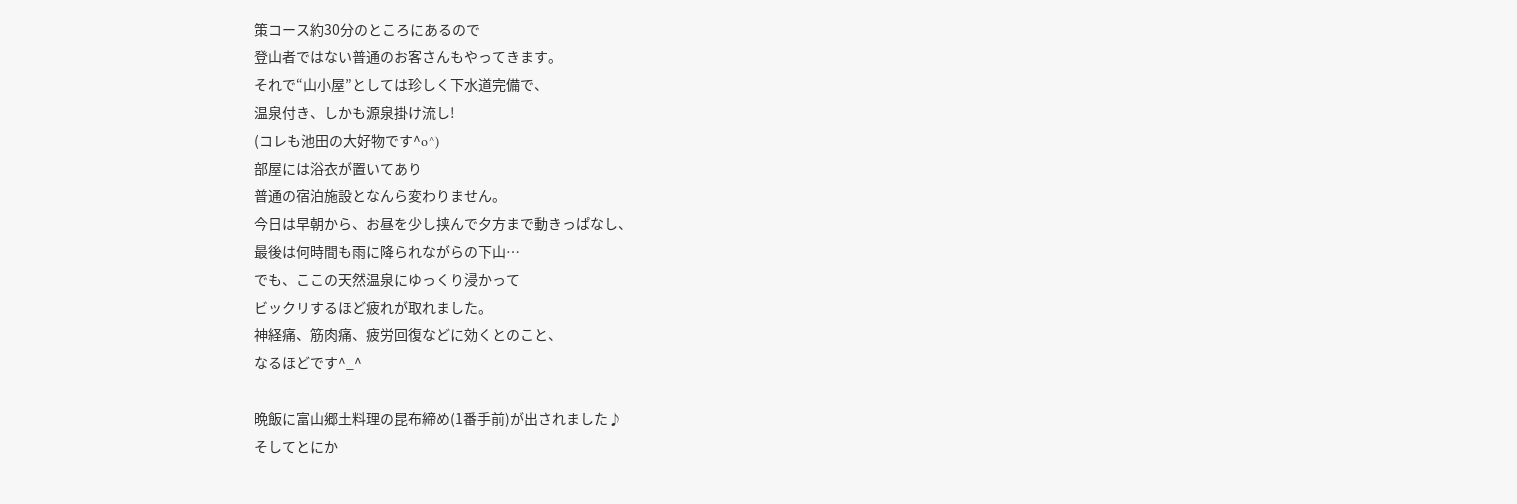策コース約30分のところにあるので
登山者ではない普通のお客さんもやってきます。
それで“山小屋”としては珍しく下水道完備で、
温泉付き、しかも源泉掛け流し!
(コレも池田の大好物です^o^)
部屋には浴衣が置いてあり
普通の宿泊施設となんら変わりません。
今日は早朝から、お昼を少し挟んで夕方まで動きっぱなし、
最後は何時間も雨に降られながらの下山…
でも、ここの天然温泉にゆっくり浸かって
ビックリするほど疲れが取れました。
神経痛、筋肉痛、疲労回復などに効くとのこと、
なるほどです^_^

晩飯に富山郷土料理の昆布締め(1番手前)が出されました♪
そしてとにか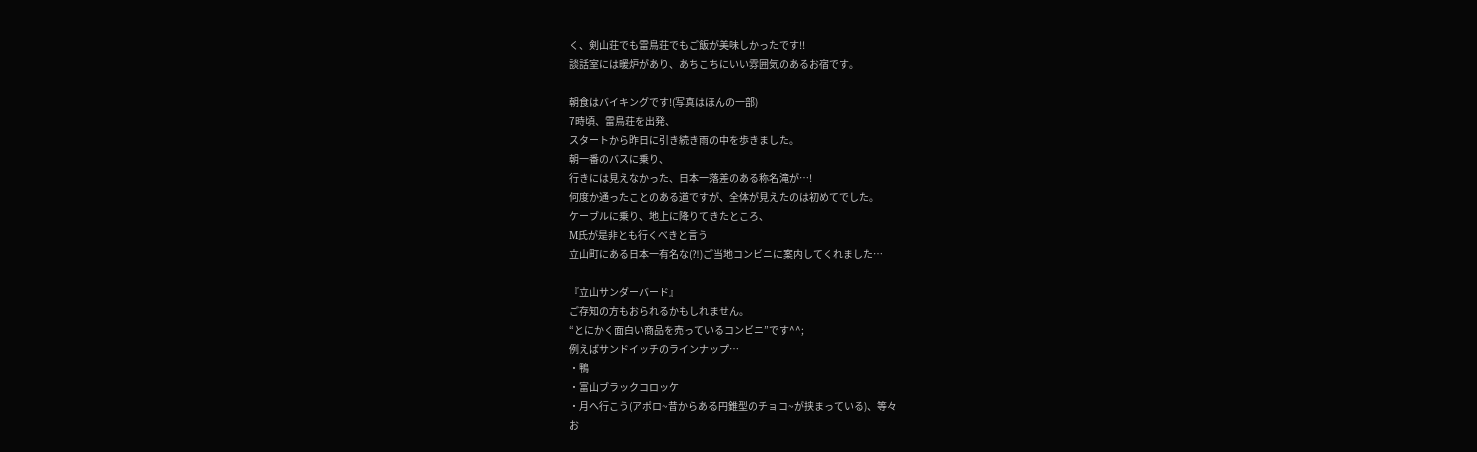く、剣山荘でも雷鳥荘でもご飯が美味しかったです!!
談話室には暖炉があり、あちこちにいい雰囲気のあるお宿です。

朝食はバイキングです!(写真はほんの一部)
7時頃、雷鳥荘を出発、
スタートから昨日に引き続き雨の中を歩きました。
朝一番のバスに乗り、
行きには見えなかった、日本一落差のある称名滝が…!
何度か通ったことのある道ですが、全体が見えたのは初めてでした。
ケーブルに乗り、地上に降りてきたところ、
M氏が是非とも行くべきと言う
立山町にある日本一有名な(⁈)ご当地コンビニに案内してくれました…

『立山サンダーバード』
ご存知の方もおられるかもしれません。
“とにかく面白い商品を売っているコンビニ”です^^;
例えばサンドイッチのラインナップ…
・鴨
・富山ブラックコロッケ
・月へ行こう(アポロ~昔からある円錐型のチョコ~が挟まっている)、等々
お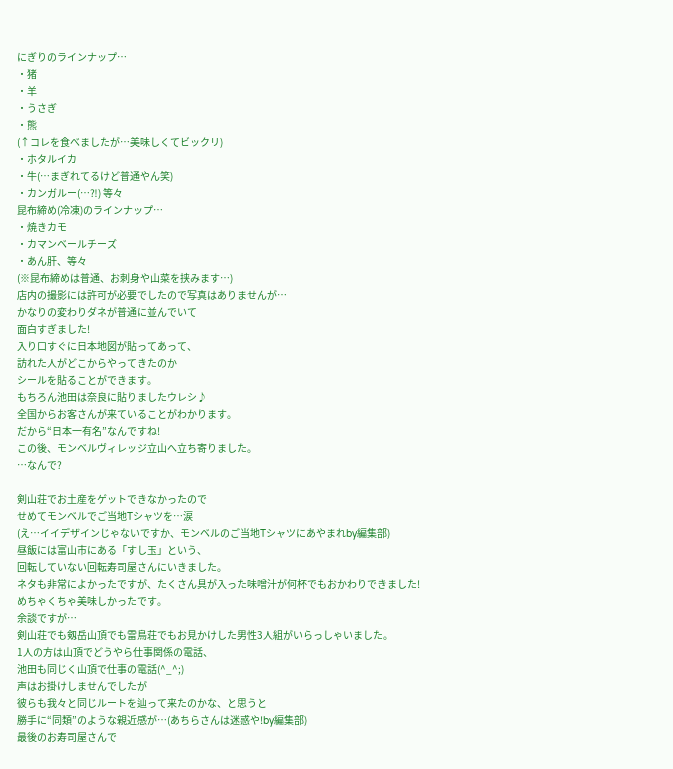にぎりのラインナップ…
・猪
・羊
・うさぎ
・熊
(↑コレを食べましたが…美味しくてビックリ)
・ホタルイカ
・牛(…まぎれてるけど普通やん笑)
・カンガルー(…⁈) 等々
昆布締め(冷凍)のラインナップ…
・焼きカモ
・カマンベールチーズ
・あん肝、等々
(※昆布締めは普通、お刺身や山菜を挟みます…)
店内の撮影には許可が必要でしたので写真はありませんが…
かなりの変わりダネが普通に並んでいて
面白すぎました!
入り口すぐに日本地図が貼ってあって、
訪れた人がどこからやってきたのか
シールを貼ることができます。
もちろん池田は奈良に貼りましたウレシ♪
全国からお客さんが来ていることがわかります。
だから“日本一有名”なんですね!
この後、モンベルヴィレッジ立山へ立ち寄りました。
…なんで?

剣山荘でお土産をゲットできなかったので
せめてモンベルでご当地Tシャツを…涙
(え…イイデザインじゃないですか、モンベルのご当地Tシャツにあやまれby編集部)
昼飯には富山市にある「すし玉」という、
回転していない回転寿司屋さんにいきました。
ネタも非常によかったですが、たくさん具が入った味噌汁が何杯でもおかわりできました!
めちゃくちゃ美味しかったです。
余談ですが…
剣山荘でも剱岳山頂でも雷鳥荘でもお見かけした男性3人組がいらっしゃいました。
1人の方は山頂でどうやら仕事関係の電話、
池田も同じく山頂で仕事の電話(^_^;)
声はお掛けしませんでしたが
彼らも我々と同じルートを辿って来たのかな、と思うと
勝手に“同類”のような親近感が…(あちらさんは迷惑や!by編集部)
最後のお寿司屋さんで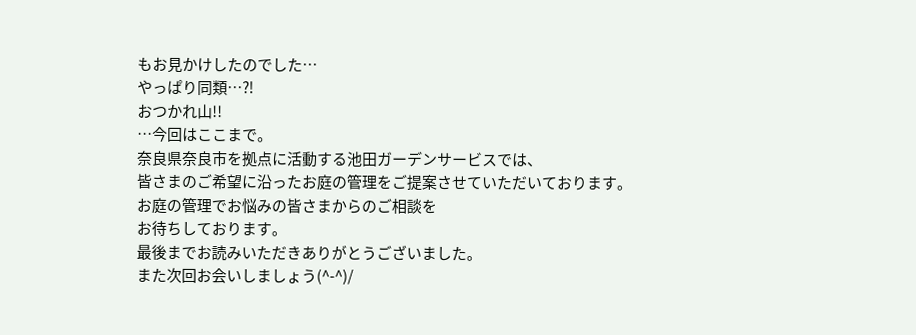もお見かけしたのでした…
やっぱり同類…⁈
おつかれ山!!
…今回はここまで。
奈良県奈良市を拠点に活動する池田ガーデンサービスでは、
皆さまのご希望に沿ったお庭の管理をご提案させていただいております。
お庭の管理でお悩みの皆さまからのご相談を
お待ちしております。
最後までお読みいただきありがとうございました。
また次回お会いしましょう(^-^)/